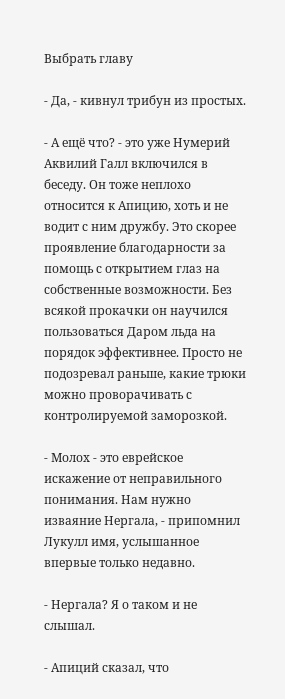Выбрать главу

- Да, - кивнул трибун из простых.

- А ещё что? - это уже Нумерий Аквилий Галл включился в беседу. Он тоже неплохо относится к Апицию, хоть и не водит с ним дружбу. Это скорее проявление благодарности за помощь с открытием глаз на собственные возможности. Без всякой прокачки он научился пользоваться Даром льда на порядок эффективнее. Просто не подозревал раньше, какие трюки можно проворачивать с контролируемой заморозкой.

- Молох - это еврейское искажение от неправильного понимания. Нам нужно изваяние Нергала, - припомнил Лукулл имя, услышанное впервые только недавно.

- Нергала? Я о таком и не слышал.

- Апиций сказал, что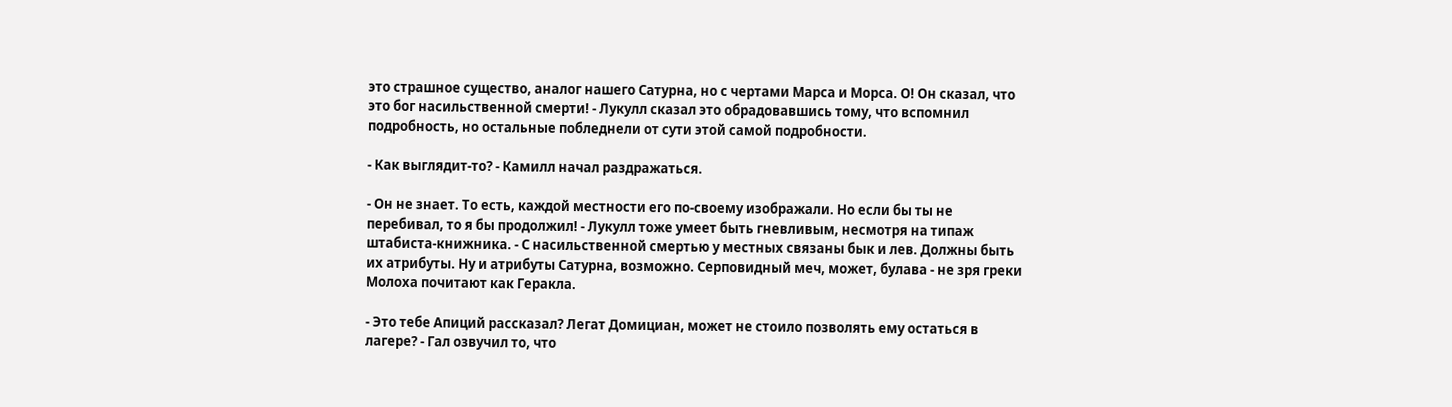это страшное существо, аналог нашего Сатурна, но с чертами Марса и Морса. О! Он сказал, что это бог насильственной смерти! - Лукулл сказал это обрадовавшись тому, что вспомнил подробность, но остальные побледнели от сути этой самой подробности.

- Как выглядит-то? - Камилл начал раздражаться.

- Он не знает. То есть, каждой местности его по-своему изображали. Но если бы ты не перебивал, то я бы продолжил! - Лукулл тоже умеет быть гневливым, несмотря на типаж штабиста-книжника. - С насильственной смертью у местных связаны бык и лев. Должны быть их атрибуты. Ну и атрибуты Сатурна, возможно. Серповидный меч, может, булава - не зря греки Молоха почитают как Геракла.

- Это тебе Апиций рассказал? Легат Домициан, может не стоило позволять ему остаться в лагере? - Гал озвучил то, что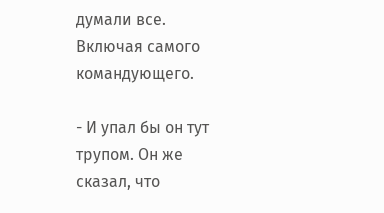думали все. Включая самого командующего.

- И упал бы он тут трупом. Он же сказал, что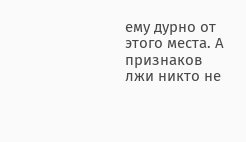ему дурно от этого места. А признаков лжи никто не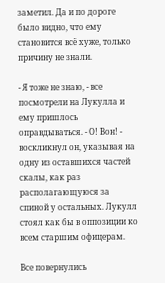заметил. Да и по дороге было видно, что ему становится всё хуже, только причину не знали.

- Я тоже не знаю, - все посмотрели на Лукулла и ему пришлось оправдываться. - О! Вон! - воскликнул он, указывая на одну из оставшихся частей скалы, как раз располагающуюся за спиной у остальных. Лукулл стоял как бы в оппозиции ко всем старшим офицерам.

Все повернулись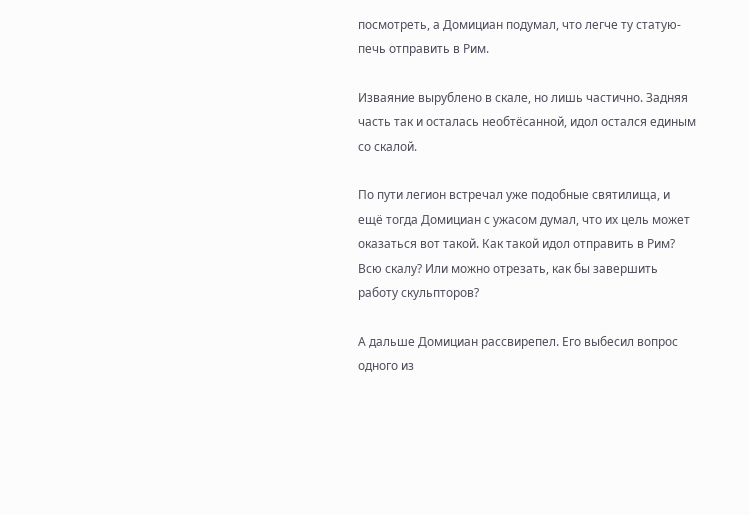посмотреть, а Домициан подумал, что легче ту статую-печь отправить в Рим.

Изваяние вырублено в скале, но лишь частично. Задняя часть так и осталась необтёсанной, идол остался единым со скалой.

По пути легион встречал уже подобные святилища, и ещё тогда Домициан с ужасом думал, что их цель может оказаться вот такой. Как такой идол отправить в Рим? Всю скалу? Или можно отрезать, как бы завершить работу скульпторов?

А дальше Домициан рассвирепел. Его выбесил вопрос одного из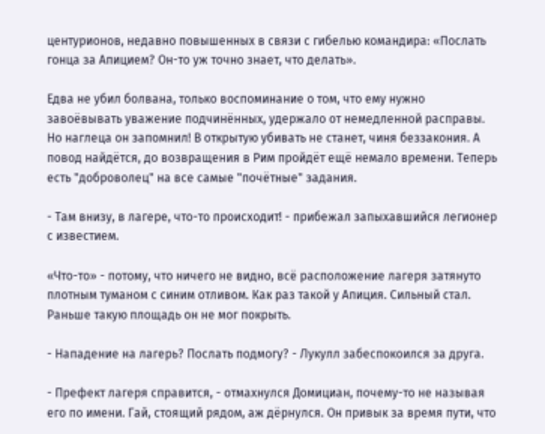центурионов, недавно повышенных в связи с гибелью командира: «Послать гонца за Апицием? Он-то уж точно знает, что делать».

Едва не убил болвана, только воспоминание о том, что ему нужно завоёвывать уважение подчинённых, удержало от немедленной расправы. Но наглеца он запомнил! В открытую убивать не станет, чиня беззакония. А повод найдётся, до возвращения в Рим пройдёт ещё немало времени. Теперь есть "доброволец" на все самые "почётные" задания.

- Там внизу, в лагере, что-то происходит! - прибежал запыхавшийся легионер с известием.

«Что-то» - потому, что ничего не видно, всё расположение лагеря затянуто плотным туманом с синим отливом. Как раз такой у Апиция. Сильный стал. Раньше такую площадь он не мог покрыть.

- Нападение на лагерь? Послать подмогу? - Лукулл забеспокоился за друга.

- Префект лагеря справится, - отмахнулся Домициан, почему-то не называя его по имени. Гай, стоящий рядом, аж дёрнулся. Он привык за время пути, что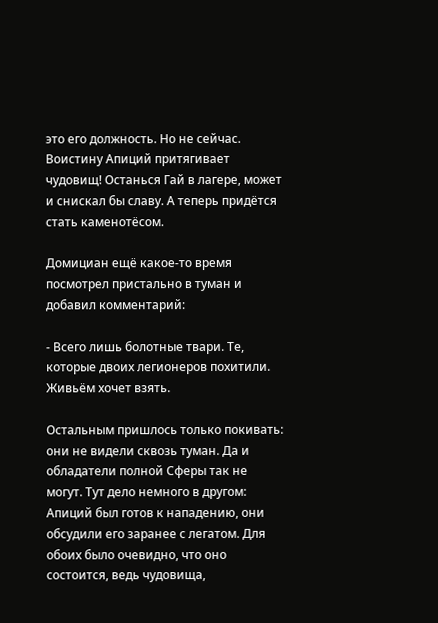это его должность. Но не сейчас. Воистину Апиций притягивает чудовищ! Останься Гай в лагере, может и снискал бы славу. А теперь придётся стать каменотёсом.

Домициан ещё какое-то время посмотрел пристально в туман и добавил комментарий:

- Всего лишь болотные твари. Те, которые двоих легионеров похитили. Живьём хочет взять.

Остальным пришлось только покивать: они не видели сквозь туман. Да и обладатели полной Сферы так не могут. Тут дело немного в другом: Апиций был готов к нападению, они обсудили его заранее с легатом. Для обоих было очевидно, что оно состоится, ведь чудовища,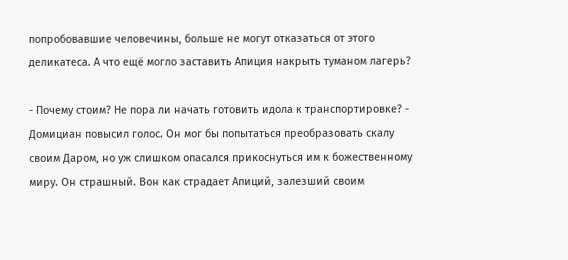попробовавшие человечины, больше не могут отказаться от этого деликатеса. А что ещё могло заставить Апиция накрыть туманом лагерь?

- Почему стоим? Не пора ли начать готовить идола к транспортировке? - Домициан повысил голос. Он мог бы попытаться преобразовать скалу своим Даром, но уж слишком опасался прикоснуться им к божественному миру. Он страшный. Вон как страдает Апиций, залезший своим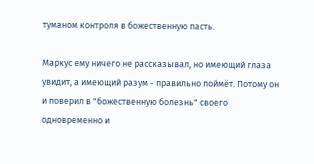туманом контроля в божественную пасть.

Маркус ему ничего не рассказывал, но имеющий глаза увидит, а имеющий разум - правильно поймёт. Потому он и поверил в "божественную болезнь" своего одновременно и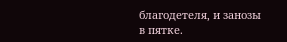благодетеля, и занозы в пятке.